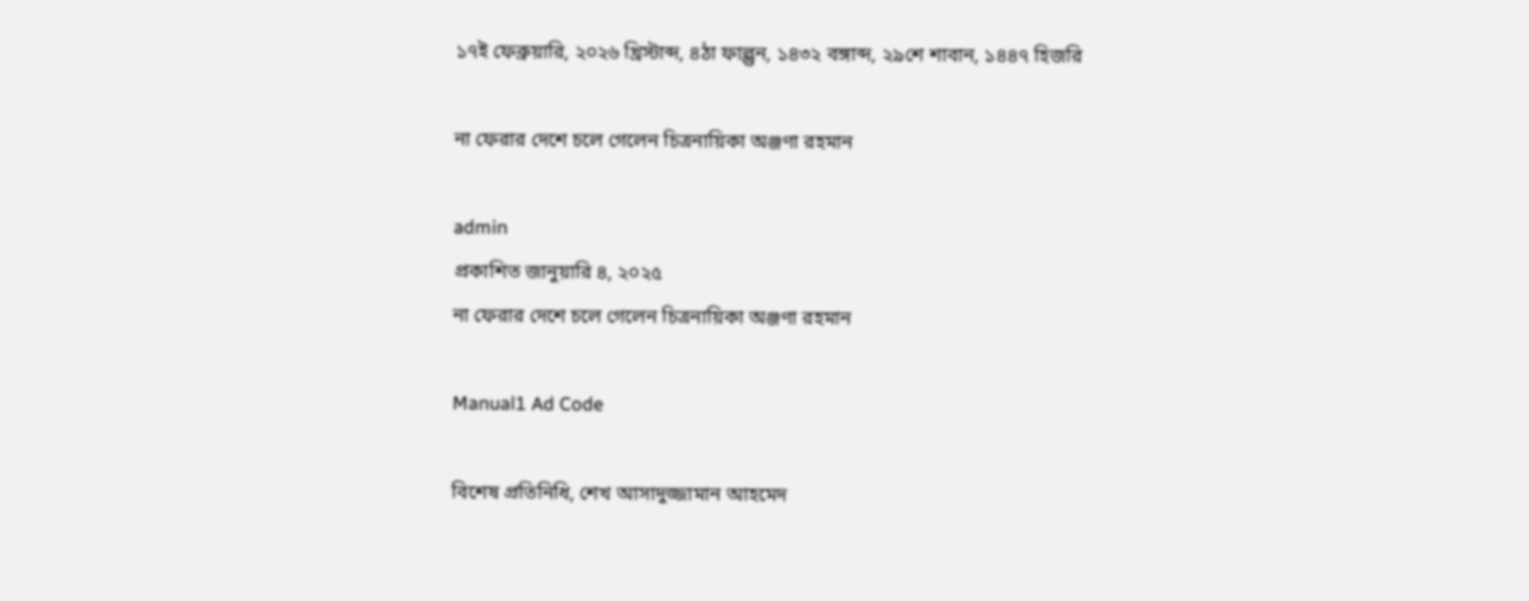১৭ই ফেব্রুয়ারি, ২০২৬ খ্রিস্টাব্দ, ৪ঠা ফাল্গুন, ১৪৩২ বঙ্গাব্দ, ২৯শে শাবান, ১৪৪৭ হিজরি

না ফেরার দেশে চলে গেলেন চিত্রনায়িকা অঞ্জণা রহমান

admin
প্রকাশিত জানুয়ারি ৪, ২০২৫
না ফেরার দেশে চলে গেলেন চিত্রনায়িকা অঞ্জণা রহমান

Manual1 Ad Code

বিশেষ প্রতিনিধি, শেখ আসাদুজ্জামান আহমেদ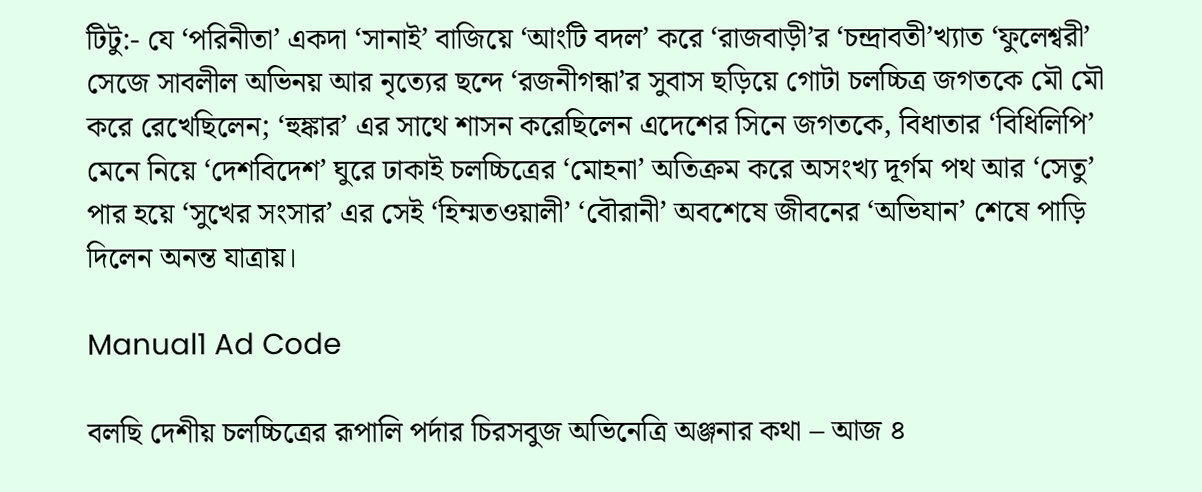টিটু:- যে ‘পরিনীতা’ একদা ‘সানাই’ বাজিয়ে ‘আংটি বদল’ করে ‘রাজবাড়ী’র ‘চন্দ্রাবতী’খ্যাত ‘ফুলেশ্বরী’ সেজে সাবলীল অভিনয় আর নৃত্যের ছন্দে ‘রজনীগন্ধা’র সুবাস ছড়িয়ে গোটা চলচ্চিত্র জগতকে মৌ মৌ করে রেখেছিলেন; ‘হুঙ্কার’ এর সাথে শাসন করেছিলেন এদেশের সিনে জগতকে, বিধাতার ‘বিধিলিপি’ মেনে নিয়ে ‘দেশবিদেশ’ ঘুরে ঢাকাই চলচ্চিত্রের ‘মোহনা’ অতিক্রম করে অসংখ্য দূর্গম পথ আর ‘সেতু’ পার হয়ে ‘সুখের সংসার’ এর সেই ‘হিম্মতওয়ালী’ ‘বৌরানী’ অবশেষে জীবনের ‘অভিযান’ শেষে পাড়ি দিলেন অনন্ত যাত্রায়।

Manual1 Ad Code

বলছি দেশীয় চলচ্চিত্রের রূপালি পর্দার চিরসবুজ অভিনেত্রি অঞ্জনার কথা – আজ ৪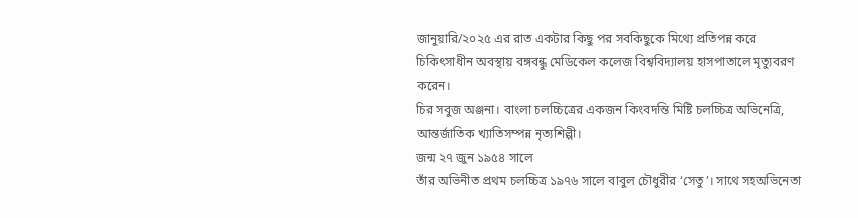জানুয়ারি/২০২৫ এর রাত একটার কিছু পর সবকিছুকে মিথ্যে প্রতিপন্ন করে চিকিৎসাধীন অবস্থায় বঙ্গবন্ধু মেডিকেল কলেজ বিশ্ববিদ্যালয় হাসপাতালে মৃত্যুবরণ করেন।
চির সবুজ অঞ্জনা। বাংলা চলচ্চিত্রের একজন কিংবদন্তি মিষ্টি চলচ্চিত্র অভিনেত্রি, আন্তর্জাতিক খ্যাতিসম্পন্ন নৃত্যশিল্পী।
জন্ম ২৭ জুন ১৯৫৪ সালে
তাঁর অভিনীত প্রথম চলচ্চিত্র ১৯৭৬ সালে বাবুল চৌধুরীর ‘সেতু’। সাথে সহঅভিনেতা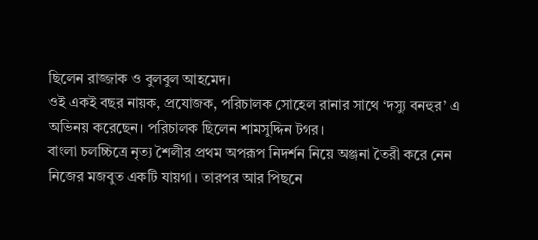ছিলেন রাজ্জাক ও বুলবুল আহমেদ।
ওই একই বছর নায়ক, প্রযোজক, পরিচালক সোহেল রানার সাথে ‘দস্যু বনহুর’ এ অভিনয় করেছেন। পরিচালক ছিলেন শামসুদ্দিন টগর।
বাংলা চলচ্চিত্রে নৃত্য শৈলীর প্রথম অপরূপ নিদর্শন নিয়ে অঞ্জনা তৈরী করে নেন নিজের মজবুত একটি যায়গা। তারপর আর পিছনে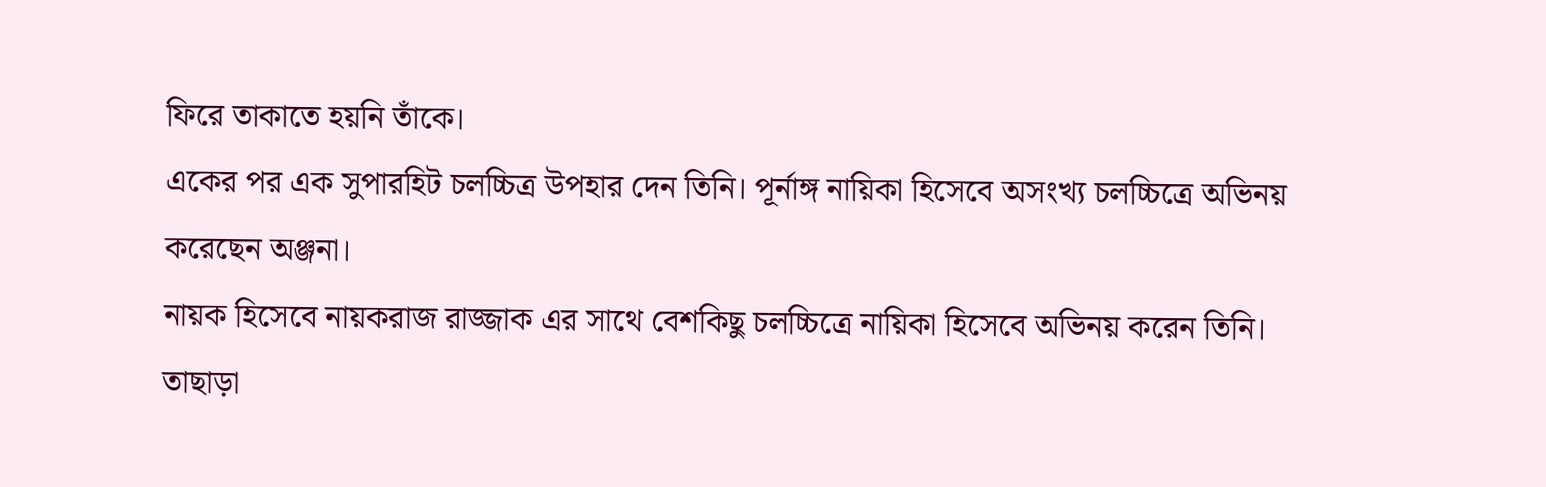ফিরে তাকাতে হয়নি তাঁকে।
একের পর এক সুপারহিট চলচ্চিত্র উপহার দেন তিনি। পূর্নাঙ্গ নায়িকা হিসেবে অসংখ্য চলচ্চিত্রে অভিনয় করেছেন অঞ্জনা।
নায়ক হিসেবে নায়করাজ রাজ্জাক এর সাথে বেশকিছু চলচ্চিত্রে নায়িকা হিসেবে অভিনয় করেন তিনি।
তাছাড়া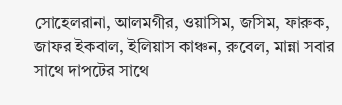সোহেলরানা, আলমগীর, ওয়াসিম, জসিম, ফারুক, জাফর ইকবাল, ইলিয়াস কাঞ্চন, রুবেল, মান্না সবার সাথে দাপটের সাথে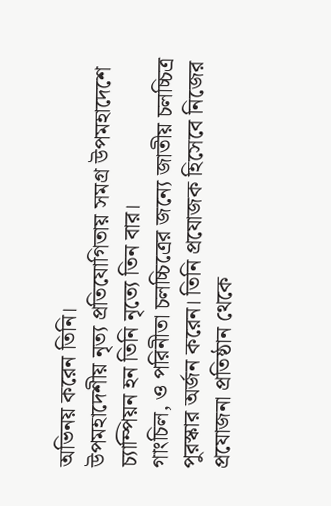অভিনয় করেন তিনি।
উপমহাদেশীয় নৃত্য প্রতিযোগিতায় সমগ্র উপমহাদেশে চ্যাম্পিয়ন হন তিনি নৃত্যে তিন বার।
গাংচিল, ও পরিনীতা চলচ্চিত্রের জন্যে জাতীয় চলচ্চিত্র পুরস্কার অর্জন করেন। তিনি প্রযোজক হিসেবে নিজের প্রযোজনা প্রতিষ্ঠান থেকে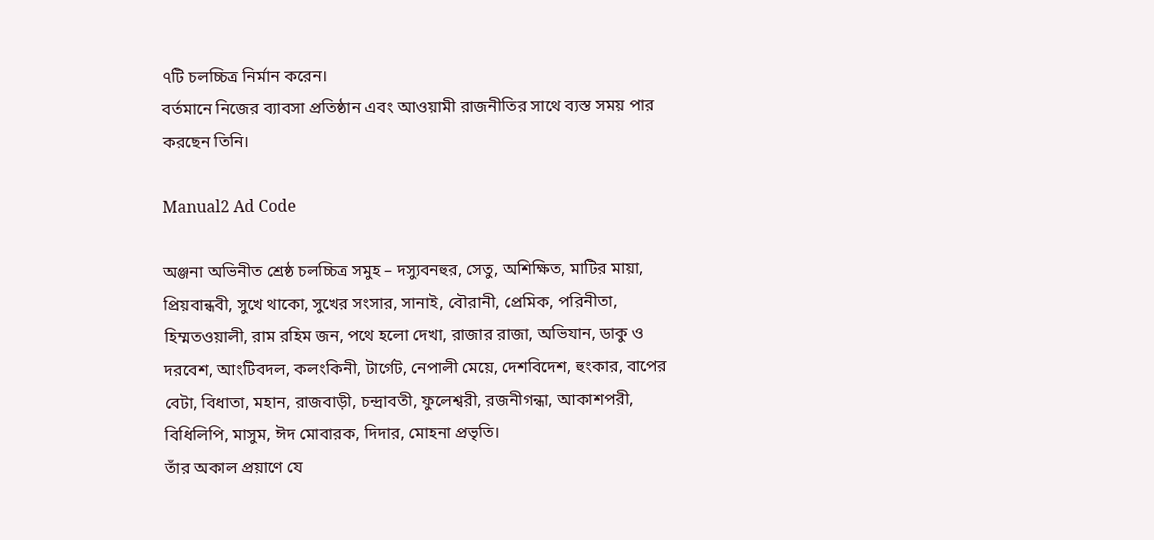৭টি চলচ্চিত্র নির্মান করেন।
বর্তমানে নিজের ব্যাবসা প্রতিষ্ঠান এবং আওয়ামী রাজনীতির সাথে ব্যস্ত সময় পার করছেন তিনি।

Manual2 Ad Code

অঞ্জনা অভিনীত শ্রেষ্ঠ চলচ্চিত্র সমুহ – দস্যুবনহুর, সেতু, অশিক্ষিত, মাটির মায়া, প্রিয়বান্ধবী, সুখে থাকো, সুখের সংসার, সানাই, বৌরানী, প্রেমিক, পরিনীতা, হিম্মতওয়ালী, রাম রহিম জন, পথে হলো দেখা, রাজার রাজা, অভিযান, ডাকু ও দরবেশ, আংটিবদল, কলংকিনী, টার্গেট, নেপালী মেয়ে, দেশবিদেশ, হুংকার, বাপের বেটা, বিধাতা, মহান, রাজবাড়ী, চন্দ্রাবতী, ফুলেশ্বরী, রজনীগন্ধা, আকাশপরী, বিধিলিপি, মাসুম, ঈদ মোবারক, দিদার, মোহনা প্রভৃতি।
তাঁর অকাল প্রয়াণে যে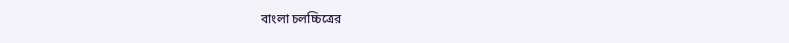বাংলা চলচ্চিত্রের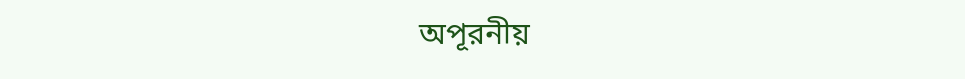অপূরনীয়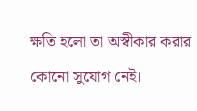ক্ষতি হলো তা অস্বীকার করার কোনো সুযোগ নেই।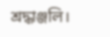শ্রদ্ধাঞ্জলি।